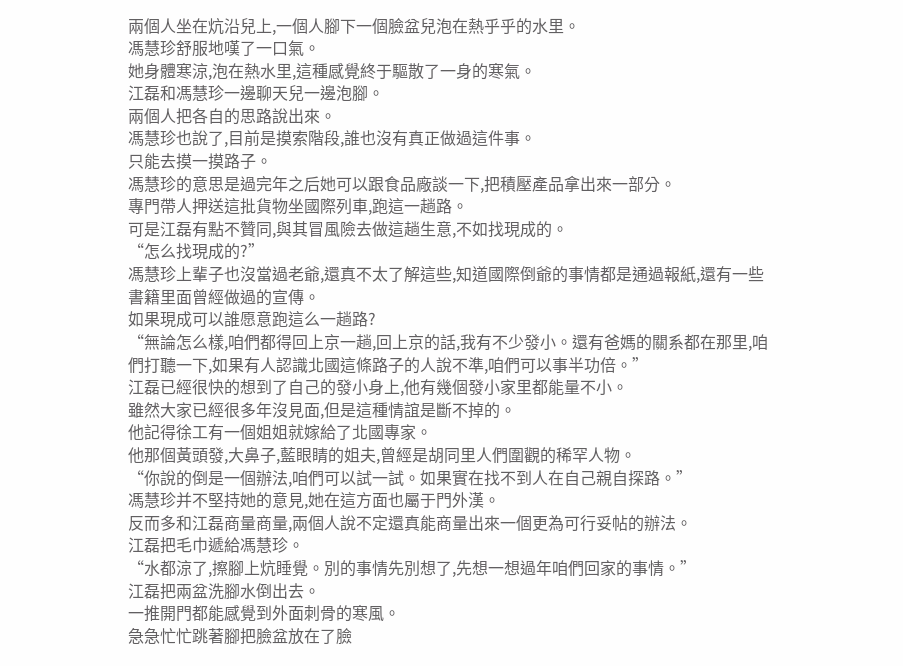兩個人坐在炕沿兒上,一個人腳下一個臉盆兒泡在熱乎乎的水里。
馮慧珍舒服地嘆了一口氣。
她身體寒涼,泡在熱水里,這種感覺終于驅散了一身的寒氣。
江磊和馮慧珍一邊聊天兒一邊泡腳。
兩個人把各自的思路說出來。
馮慧珍也說了,目前是摸索階段,誰也沒有真正做過這件事。
只能去摸一摸路子。
馮慧珍的意思是過完年之后她可以跟食品廠談一下,把積壓產品拿出來一部分。
專門帶人押送這批貨物坐國際列車,跑這一趟路。
可是江磊有點不贊同,與其冒風險去做這趟生意,不如找現成的。
“怎么找現成的?”
馮慧珍上輩子也沒當過老爺,還真不太了解這些,知道國際倒爺的事情都是通過報紙,還有一些書籍里面曾經做過的宣傳。
如果現成可以誰愿意跑這么一趟路?
“無論怎么樣,咱們都得回上京一趟,回上京的話,我有不少發小。還有爸媽的關系都在那里,咱們打聽一下,如果有人認識北國這條路子的人說不準,咱們可以事半功倍。”
江磊已經很快的想到了自己的發小身上,他有幾個發小家里都能量不小。
雖然大家已經很多年沒見面,但是這種情誼是斷不掉的。
他記得徐工有一個姐姐就嫁給了北國專家。
他那個黃頭發,大鼻子,藍眼睛的姐夫,曾經是胡同里人們圍觀的稀罕人物。
“你說的倒是一個辦法,咱們可以試一試。如果實在找不到人在自己親自探路。”
馮慧珍并不堅持她的意見,她在這方面也屬于門外漢。
反而多和江磊商量商量,兩個人說不定還真能商量出來一個更為可行妥帖的辦法。
江磊把毛巾遞給馮慧珍。
“水都涼了,擦腳上炕睡覺。別的事情先別想了,先想一想過年咱們回家的事情。”
江磊把兩盆洗腳水倒出去。
一推開門都能感覺到外面刺骨的寒風。
急急忙忙跳著腳把臉盆放在了臉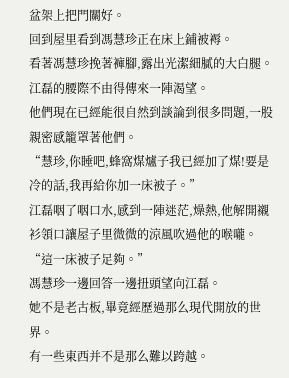盆架上把門關好。
回到屋里看到馮慧珍正在床上鋪被褥。
看著馮慧珍挽著褲腳,露出光潔細膩的大白腿。
江磊的腰際不由得傳來一陣渴望。
他們現在已經能很自然到談論到很多問題,一股親密感籠罩著他們。
“慧珍,你睡吧,蜂窩煤爐子我已經加了煤!要是冷的話,我再給你加一床被子。”
江磊咽了咽口水,感到一陣迷茫,燥熱,他解開襯衫領口讓屋子里微微的涼風吹過他的喉嚨。
“這一床被子足夠。”
馮慧珍一邊回答一邊扭頭望向江磊。
她不是老古板,畢竟經歷過那么現代開放的世界。
有一些東西并不是那么難以跨越。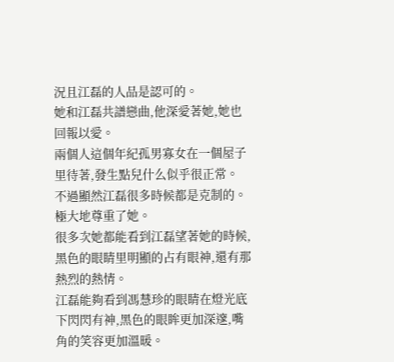況且江磊的人品是認可的。
她和江磊共譜戀曲,他深愛著她,她也回報以愛。
兩個人這個年紀孤男寡女在一個屋子里待著,發生點兒什么似乎很正常。
不過顯然江磊很多時候都是克制的。
極大地尊重了她。
很多次她都能看到江磊望著她的時候,黑色的眼睛里明顯的占有眼神,還有那熱烈的熱情。
江磊能夠看到馮慧珍的眼睛在燈光底下閃閃有神,黑色的眼眸更加深邃,嘴角的笑容更加溫暖。